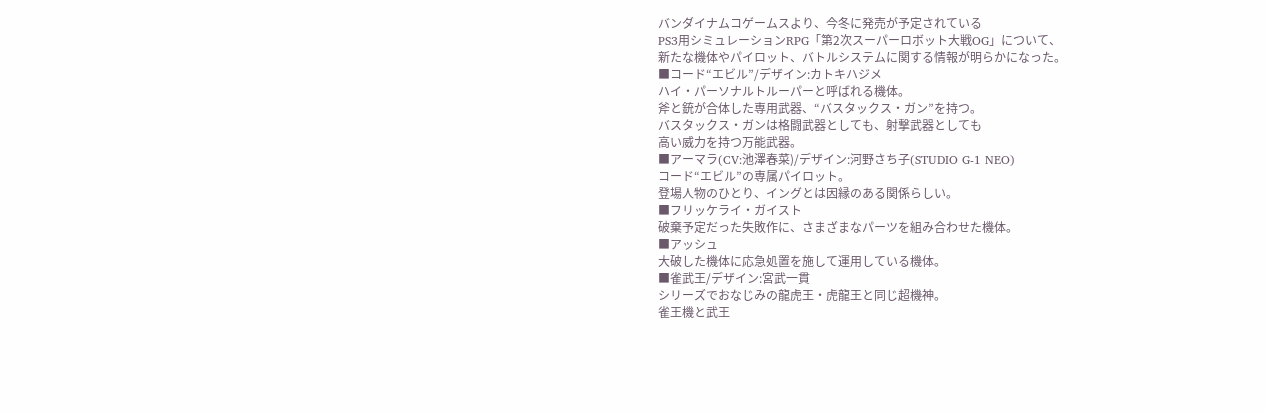バンダイナムコゲームスより、今冬に発売が予定されている
PS3用シミュレーションRPG「第2次スーパーロボット大戦OG」について、
新たな機体やパイロット、バトルシステムに関する情報が明らかになった。
■コード“エビル”/デザイン:カトキハジメ
ハイ・パーソナルトルーパーと呼ばれる機体。
斧と銃が合体した専用武器、“バスタックス・ガン”を持つ。
バスタックス・ガンは格闘武器としても、射撃武器としても
高い威力を持つ万能武器。
■アーマラ(CV:池澤春菜)/デザイン:河野さち子(STUDIO G-1 NEO)
コード“エビル”の専属パイロット。
登場人物のひとり、イングとは因縁のある関係らしい。
■フリッケライ・ガイスト
破棄予定だった失敗作に、さまざまなパーツを組み合わせた機体。
■アッシュ
大破した機体に応急処置を施して運用している機体。
■雀武王/デザイン:宮武一貫
シリーズでおなじみの龍虎王・虎龍王と同じ超機神。
雀王機と武王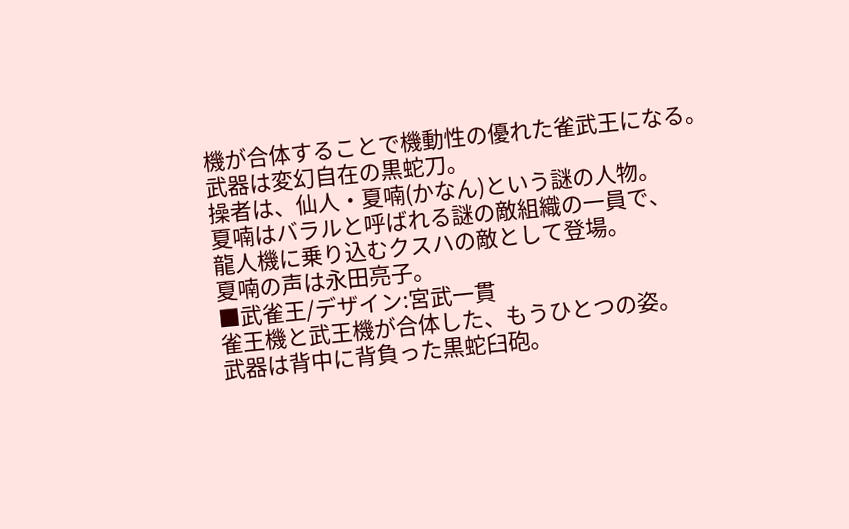機が合体することで機動性の優れた雀武王になる。
武器は変幻自在の黒蛇刀。
操者は、仙人・夏喃(かなん)という謎の人物。
夏喃はバラルと呼ばれる謎の敵組織の一員で、
龍人機に乗り込むクスハの敵として登場。
夏喃の声は永田亮子。
■武雀王/デザイン:宮武一貫
雀王機と武王機が合体した、もうひとつの姿。
武器は背中に背負った黒蛇臼砲。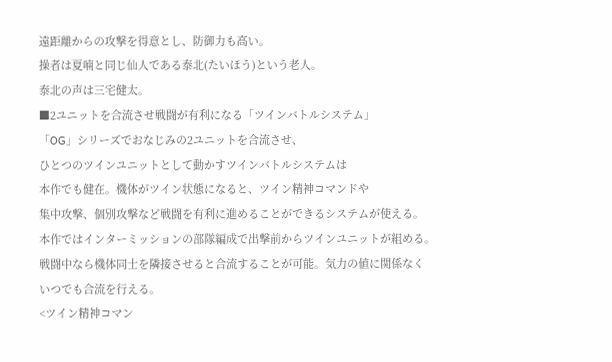遠距離からの攻撃を得意とし、防御力も高い。
操者は夏喃と同じ仙人である泰北(たいほう)という老人。
泰北の声は三宅健太。
■2ユニットを合流させ戦闘が有利になる「ツインバトルシステム」
「OG」シリーズでおなじみの2ユニットを合流させ、
ひとつのツインユニットとして動かすツインバトルシステムは
本作でも健在。機体がツイン状態になると、ツイン精神コマンドや
集中攻撃、個別攻撃など戦闘を有利に進めることができるシステムが使える。
本作ではインターミッションの部隊編成で出撃前からツインユニットが組める。
戦闘中なら機体同士を隣接させると合流することが可能。気力の値に関係なく
いつでも合流を行える。
<ツイン精神コマン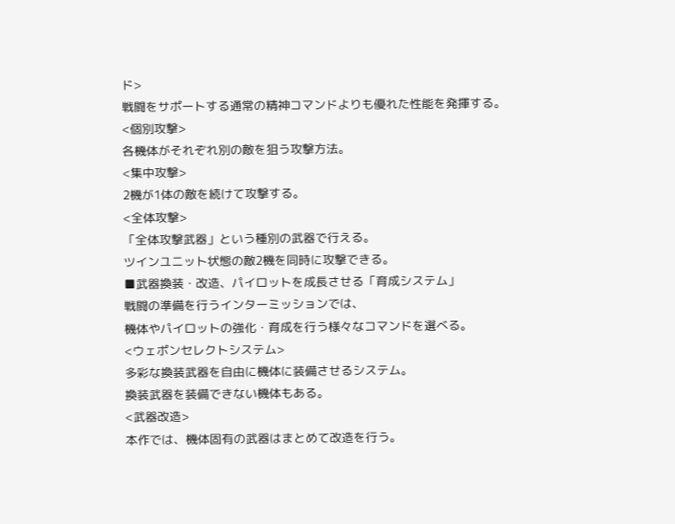ド>
戦闘をサポートする通常の精神コマンドよりも優れた性能を発揮する。
<個別攻撃>
各機体がそれぞれ別の敵を狙う攻撃方法。
<集中攻撃>
2機が1体の敵を続けて攻撃する。
<全体攻撃>
「全体攻撃武器」という種別の武器で行える。
ツインユニット状態の敵2機を同時に攻撃できる。
■武器換装・改造、パイロットを成長させる「育成システム」
戦闘の準備を行うインターミッションでは、
機体やパイロットの強化・育成を行う様々なコマンドを選べる。
<ウェポンセレクトシステム>
多彩な換装武器を自由に機体に装備させるシステム。
換装武器を装備できない機体もある。
<武器改造>
本作では、機体固有の武器はまとめて改造を行う。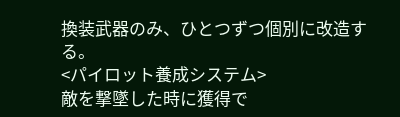換装武器のみ、ひとつずつ個別に改造する。
<パイロット養成システム>
敵を撃墜した時に獲得で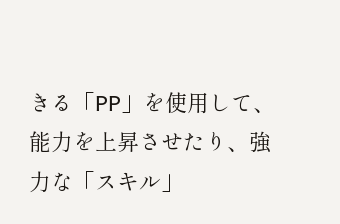きる「PP」を使用して、
能力を上昇させたり、強力な「スキル」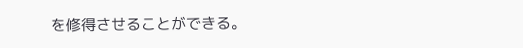を修得させることができる。